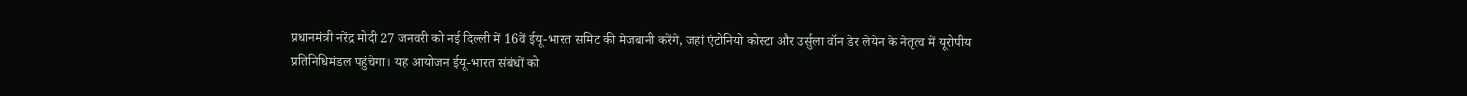प्रधानमंत्री नरेंद्र मोदी 27 जनवरी को नई दिल्ली में 16वें ईयू-भारत समिट की मेजबानी करेंगे, जहां एंटोनियो कोस्टा और उर्सुला वॉन डेर लेयेन के नेतृत्व में यूरोपीय प्रतिनिधिमंडल पहुंचेगा। यह आयोजन ईयू-भारत संबंधों को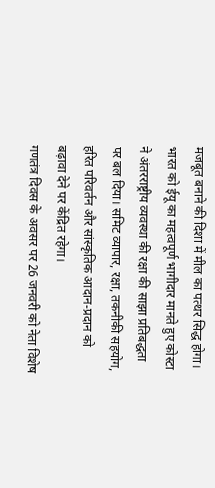मजबूत बनाने की दिशा में मील का पत्थर सिद्ध होगा।
भारत को ईयू का महत्वपूर्ण भागीदार मानते हुए कोस्टा ने अंतरराष्ट्रीय व्यवस्था की रक्षा की साझा प्रतिबद्धता पर बल दिया। समिट व्यापार, रक्षा, तकनीकी सहयोग, हरित परिवर्तन और सांस्कृतिक आदान-प्रदान को बढ़ावा देने पर केंद्रित रहेगा।
गणतंत्र दिवस के अवसर पर 26 जनवरी को नेता विशेष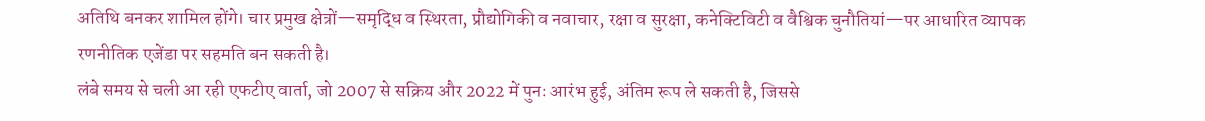अतिथि बनकर शामिल होंगे। चार प्रमुख क्षेत्रों—समृद्धि व स्थिरता, प्रौद्योगिकी व नवाचार, रक्षा व सुरक्षा, कनेक्टिविटी व वैश्विक चुनौतियां—पर आधारित व्यापक रणनीतिक एजेंडा पर सहमति बन सकती है।
लंबे समय से चली आ रही एफटीए वार्ता, जो 2007 से सक्रिय और 2022 में पुनः आरंभ हुई, अंतिम रूप ले सकती है, जिससे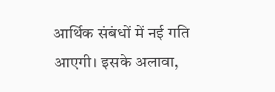आर्थिक संबंधों में नई गति आएगी। इसके अलावा,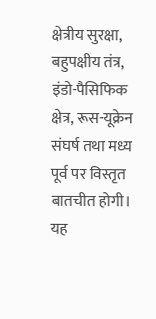क्षेत्रीय सुरक्षा, बहुपक्षीय तंत्र, इंडो-पैसिफिक क्षेत्र, रूस-यूक्रेन संघर्ष तथा मध्य पूर्व पर विस्तृत बातचीत होगी। यह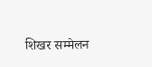शिखर सम्मेलन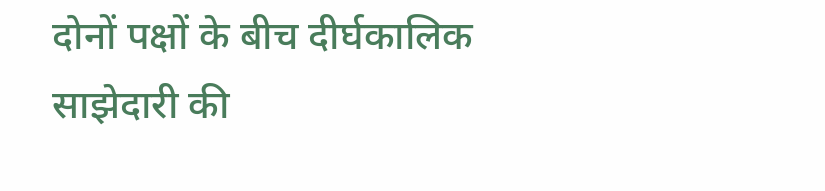दोनों पक्षों के बीच दीर्घकालिक साझेदारी की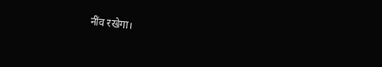नींव रखेगा।